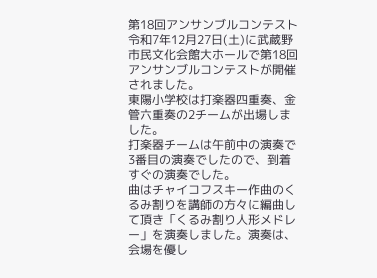第18回アンサンブルコンテスト
令和7年12月27日(土)に武蔵野市民文化会館大ホールで第18回アンサンブルコンテストが開催されました。
東陽小学校は打楽器四重奏、金管六重奏の2チームが出場しました。
打楽器チームは午前中の演奏で3番目の演奏でしたので、到着すぐの演奏でした。
曲はチャイコフスキー作曲のくるみ割りを講師の方々に編曲して頂き「くるみ割り人形メドレー」を演奏しました。演奏は、会場を優し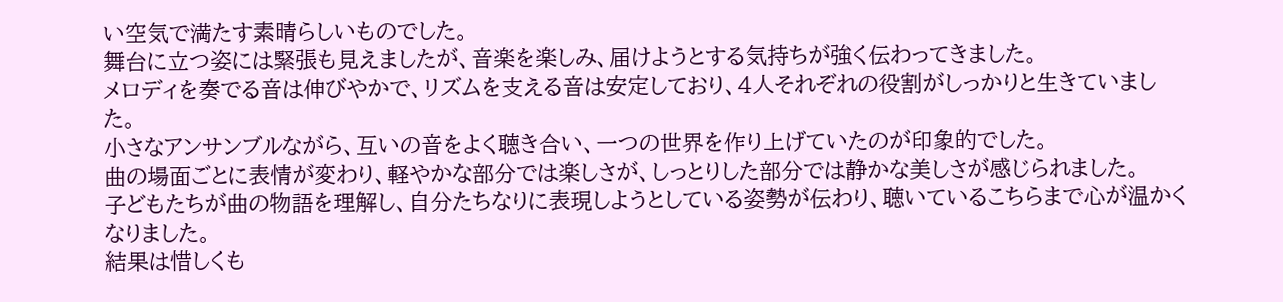い空気で満たす素晴らしいものでした。
舞台に立つ姿には緊張も見えましたが、音楽を楽しみ、届けようとする気持ちが強く伝わってきました。
メロディを奏でる音は伸びやかで、リズムを支える音は安定しており、4人それぞれの役割がしっかりと生きていました。
小さなアンサンブルながら、互いの音をよく聴き合い、一つの世界を作り上げていたのが印象的でした。
曲の場面ごとに表情が変わり、軽やかな部分では楽しさが、しっとりした部分では静かな美しさが感じられました。
子どもたちが曲の物語を理解し、自分たちなりに表現しようとしている姿勢が伝わり、聴いているこちらまで心が温かくなりました。
結果は惜しくも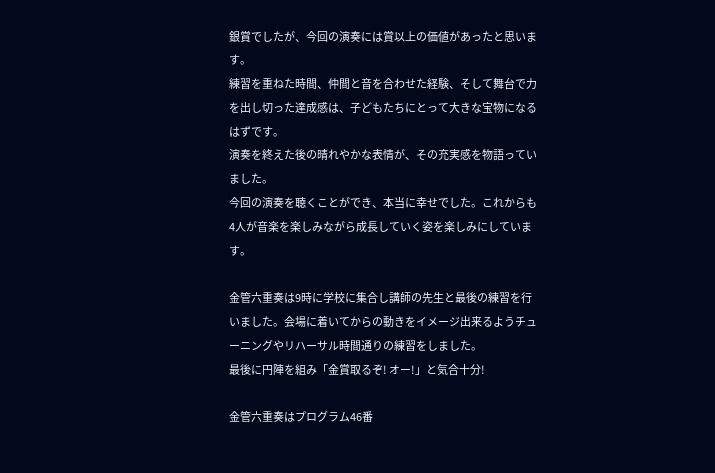銀賞でしたが、今回の演奏には賞以上の価値があったと思います。
練習を重ねた時間、仲間と音を合わせた経験、そして舞台で力を出し切った達成感は、子どもたちにとって大きな宝物になるはずです。
演奏を終えた後の晴れやかな表情が、その充実感を物語っていました。
今回の演奏を聴くことができ、本当に幸せでした。これからも4人が音楽を楽しみながら成長していく姿を楽しみにしています。

金管六重奏は9時に学校に集合し講師の先生と最後の練習を行いました。会場に着いてからの動きをイメージ出来るようチューニングやリハーサル時間通りの練習をしました。
最後に円陣を組み「金賞取るぞ! オー!」と気合十分!

金管六重奏はプログラム46番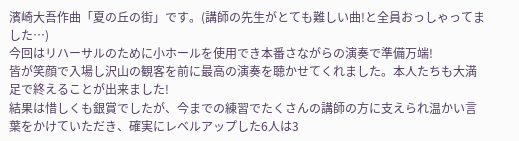濱崎大吾作曲「夏の丘の街」です。(講師の先生がとても難しい曲!と全員おっしゃってました…)
今回はリハーサルのために小ホールを使用でき本番さながらの演奏で準備万端!
皆が笑顔で入場し沢山の観客を前に最高の演奏を聴かせてくれました。本人たちも大満足で終えることが出来ました!
結果は惜しくも銀賞でしたが、今までの練習でたくさんの講師の方に支えられ温かい言葉をかけていただき、確実にレベルアップした6人は3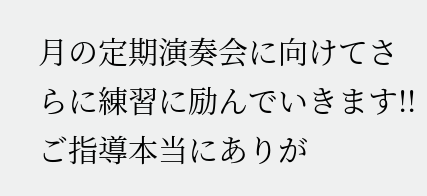月の定期演奏会に向けてさらに練習に励んでいきます!!
ご指導本当にありが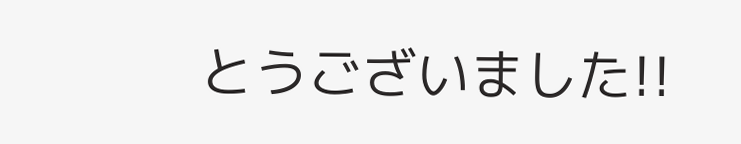とうございました!!